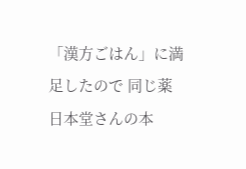「漢方ごはん」に満足したので 同じ薬日本堂さんの本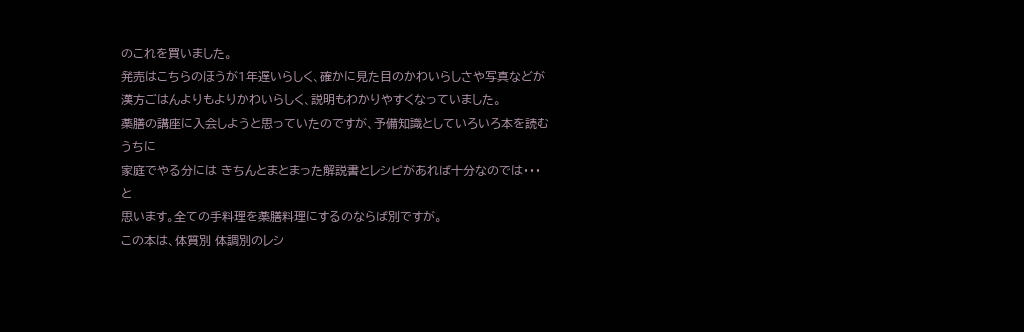のこれを買いました。
発売はこちらのほうが1年遅いらしく、確かに見た目のかわいらしさや写真などが
漢方ごはんよりもよりかわいらしく、説明もわかりやすくなっていました。
薬膳の講座に入会しようと思っていたのですが、予備知識としていろいろ本を読むうちに
家庭でやる分には きちんとまとまった解説書とレシピがあれば十分なのでは・・・と
思います。全ての手料理を薬膳料理にするのならば別ですが。
この本は、体質別 体調別のレシ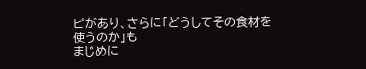ピがあり、さらに「どうしてその食材を使うのか」も
まじめに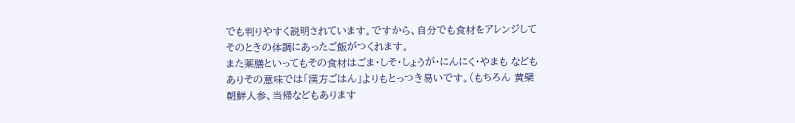でも判りやすく説明されています。ですから、自分でも食材をアレンジして
そのときの体調にあったご飯がつくれます。
また薬膳といってもその食材はごま・しそ・しょうが・にんにく・やまも なども
ありその意味では「漢方ごはん」よりもとっつき易いです。(もちろん 黄檗
朝鮮人参、当帰などもあります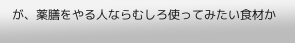が、薬膳をやる人ならむしろ使ってみたい食材か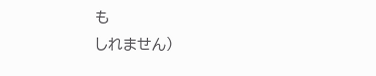も
しれません)